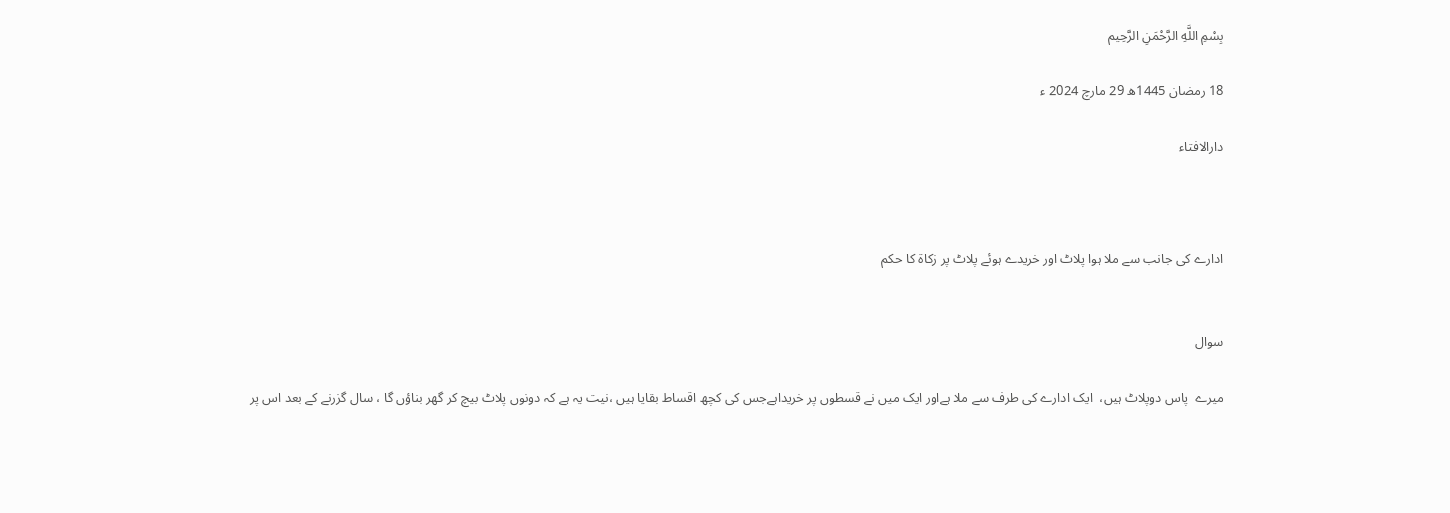بِسْمِ اللَّهِ الرَّحْمَنِ الرَّحِيم

18 رمضان 1445ھ 29 مارچ 2024 ء

دارالافتاء



ادارے کی جانب سے ملا ہوا پلاٹ اور خریدے ہوئے پلاٹ پر زکاۃ کا حکم


سوال

میرے  پاس دوپلاٹ ہیں،  ایک ادارے کی طرف سے ملا ہےاور ایک میں نے قسطوں پر خریداہےجس کی کچھ اقساط بقایا ہیں ،نیت یہ ہے کہ دونوں پلاٹ بیچ کر گھر بناؤں گا ، سال گزرنے کے بعد اس پر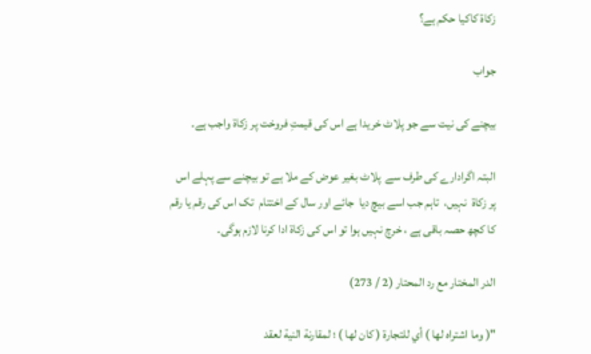زکاۃ کاکیا حکم ہے؟

جواب

بیچنے کی نیت سے جو پلاٹ خریدا ہے اس کی قیمتِ فروخت پر زکاۃ واجب ہے۔

البتہ اگرادارے کی طرف سے  پلاٹ بغیر عوض کے ملا ہے تو بیچنے سے پہلے اس پر زکاۃ  نہیں،  تاہم جب اسے بیچ دیا  جائے اور سال کے اختتام  تک اس کی رقم یا رقم کا کچھ حصہ باقی ہے ، خرچ نہیں ہوا تو اس کی زکاۃ ادا کرنا لازم ہوگی۔

الدر المختار مع رد المحتار (2 / 273)

"( وما اشتراه لها ) أي للتجارة ( كان لها ) ؛ لمقارنة النية لعقد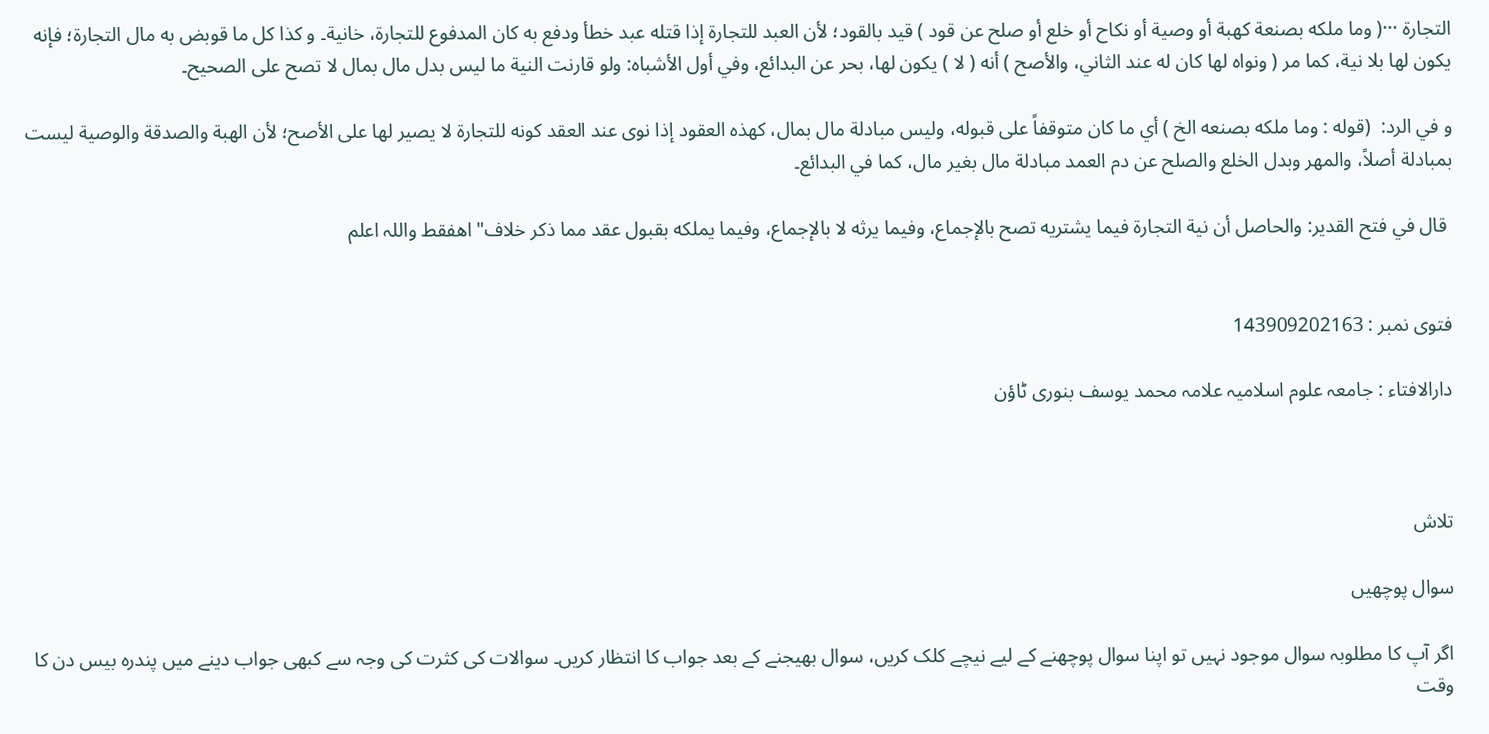التجارة ···( وما ملكه بصنعة كهبة أو وصية أو نكاح أو خلع أو صلح عن قود ) قيد بالقود؛ لأن العبد للتجارة إذا قتله عبد خطأ ودفع به كان المدفوع للتجارة، خانية۔ و كذا كل ما قوبض به مال التجارة؛ فإنه يكون لها بلا نية، كما مر ( ونواه لها كان له عند الثاني، والأصح ) أنه ( لا ) يكون لها، بحر عن البدائع، وفي أول الأشباه: ولو قارنت النية ما ليس بدل مال بمال لا تصح على الصحيح۔

و في الرد:  (قوله : وما ملكه بصنعه الخ ) أي ما كان متوقفاً على قبوله، وليس مبادلة مال بمال، كهذه العقود إذا نوى عند العقد كونه للتجارة لا يصير لها على الأصح؛ لأن الهبة والصدقة والوصية ليست بمبادلة أصلاً، والمهر وبدل الخلع والصلح عن دم العمد مبادلة مال بغير مال، كما في البدائع۔

 قال في فتح القدير: والحاصل أن نية التجارة فيما يشتريه تصح بالإجماع، وفيما يرثه لا بالإجماع، وفيما يملكه بقبول عقد مما ذكر خلاف" اهفقط واللہ اعلم


فتوی نمبر : 143909202163

دارالافتاء : جامعہ علوم اسلامیہ علامہ محمد یوسف بنوری ٹاؤن



تلاش

سوال پوچھیں

اگر آپ کا مطلوبہ سوال موجود نہیں تو اپنا سوال پوچھنے کے لیے نیچے کلک کریں، سوال بھیجنے کے بعد جواب کا انتظار کریں۔ سوالات کی کثرت کی وجہ سے کبھی جواب دینے میں پندرہ بیس دن کا وقت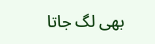بھی لگ جاتا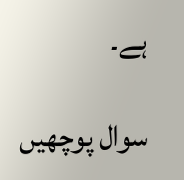ہے۔

سوال پوچھیں